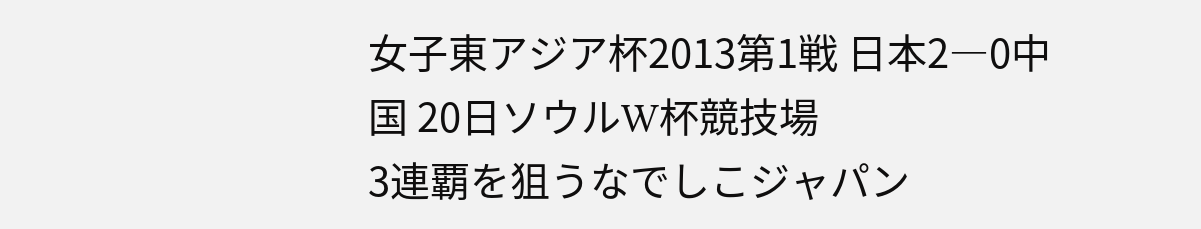女子東アジア杯2013第1戦 日本2―0中国 20日ソウルW杯競技場
3連覇を狙うなでしこジャパン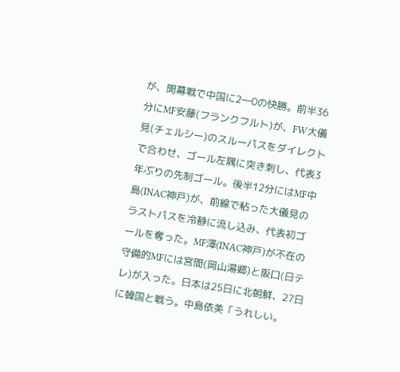が、開幕戦で中国に2―0の快勝。前半36分にMF安藤(フランクフルト)が、FW大儀見(チェルシー)のスルーパスをダイレクトで合わせ、ゴール左隅に突き刺し、代表3年ぶりの先制ゴール。後半12分にはMF中島(INAC神戸)が、前線で粘った大儀見のラストパスを冷静に流し込み、代表初ゴールを奪った。MF澤(INAC神戸)が不在の守備的MFには宮間(岡山湯郷)と阪口(日テレ)が入った。日本は25日に北朝鮮、27日に韓国と戦う。中島依美「うれしい。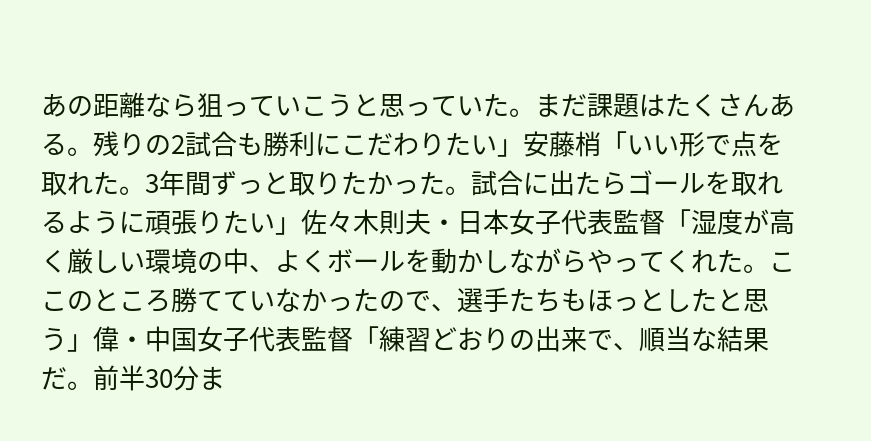あの距離なら狙っていこうと思っていた。まだ課題はたくさんある。残りの2試合も勝利にこだわりたい」安藤梢「いい形で点を取れた。3年間ずっと取りたかった。試合に出たらゴールを取れるように頑張りたい」佐々木則夫・日本女子代表監督「湿度が高く厳しい環境の中、よくボールを動かしながらやってくれた。ここのところ勝てていなかったので、選手たちもほっとしたと思う」偉・中国女子代表監督「練習どおりの出来で、順当な結果だ。前半30分ま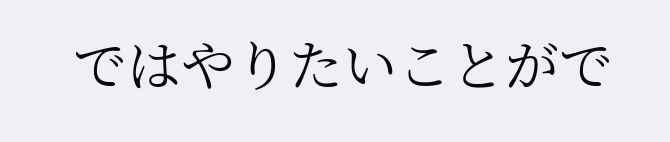ではやりたいことがで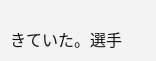きていた。選手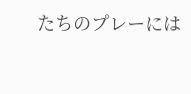たちのプレーには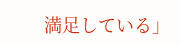満足している」